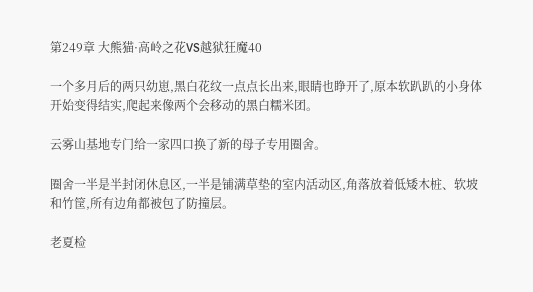第249章 大熊猫·高岭之花VS越狱狂魔40

一个多月后的两只幼崽,黑白花纹一点点长出来,眼睛也睁开了,原本软趴趴的小身体开始变得结实,爬起来像两个会移动的黑白糯米团。

云雾山基地专门给一家四口换了新的母子专用圈舍。

圈舍一半是半封闭休息区,一半是铺满草垫的室内活动区,角落放着低矮木桩、软坡和竹筐,所有边角都被包了防撞层。

老夏检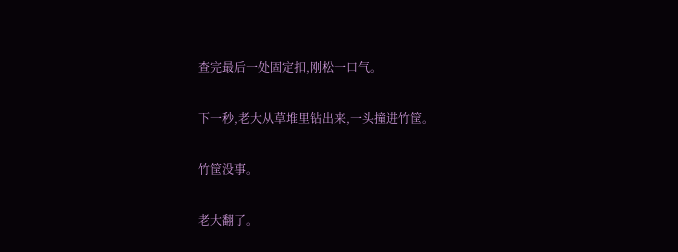查完最后一处固定扣,刚松一口气。

下一秒,老大从草堆里钻出来,一头撞进竹筐。

竹筐没事。

老大翻了。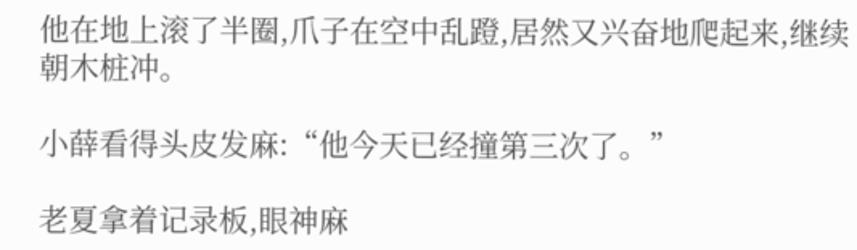他在地上滚了半圈,爪子在空中乱蹬,居然又兴奋地爬起来,继续朝木桩冲。

小薛看得头皮发麻:“他今天已经撞第三次了。”

老夏拿着记录板,眼神麻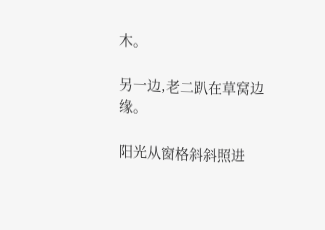木。

另一边,老二趴在草窝边缘。

阳光从窗格斜斜照进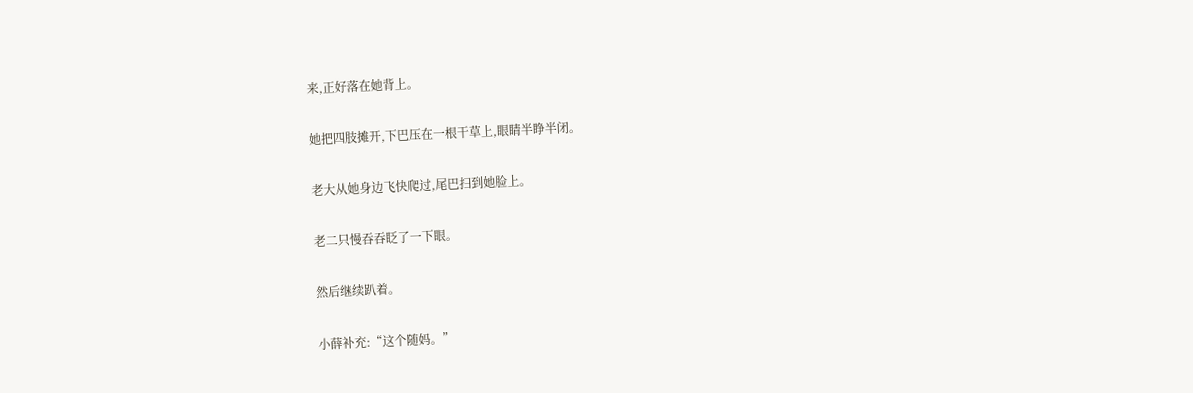来,正好落在她背上。

她把四肢摊开,下巴压在一根干草上,眼睛半睁半闭。

老大从她身边飞快爬过,尾巴扫到她脸上。

老二只慢吞吞眨了一下眼。

然后继续趴着。

小薛补充:“这个随妈。”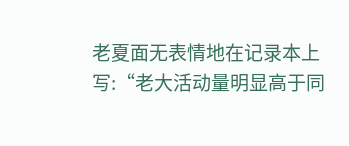老夏面无表情地在记录本上写:“老大活动量明显高于同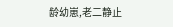龄幼崽,老二静止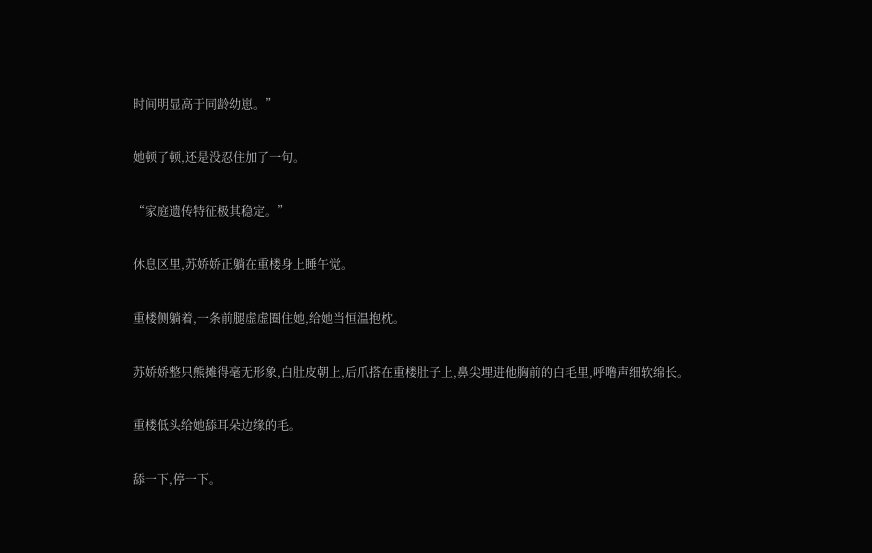时间明显高于同龄幼崽。”

她顿了顿,还是没忍住加了一句。

“家庭遗传特征极其稳定。”

休息区里,苏娇娇正躺在重楼身上睡午觉。

重楼侧躺着,一条前腿虚虚圈住她,给她当恒温抱枕。

苏娇娇整只熊摊得毫无形象,白肚皮朝上,后爪搭在重楼肚子上,鼻尖埋进他胸前的白毛里,呼噜声细软绵长。

重楼低头给她舔耳朵边缘的毛。

舔一下,停一下。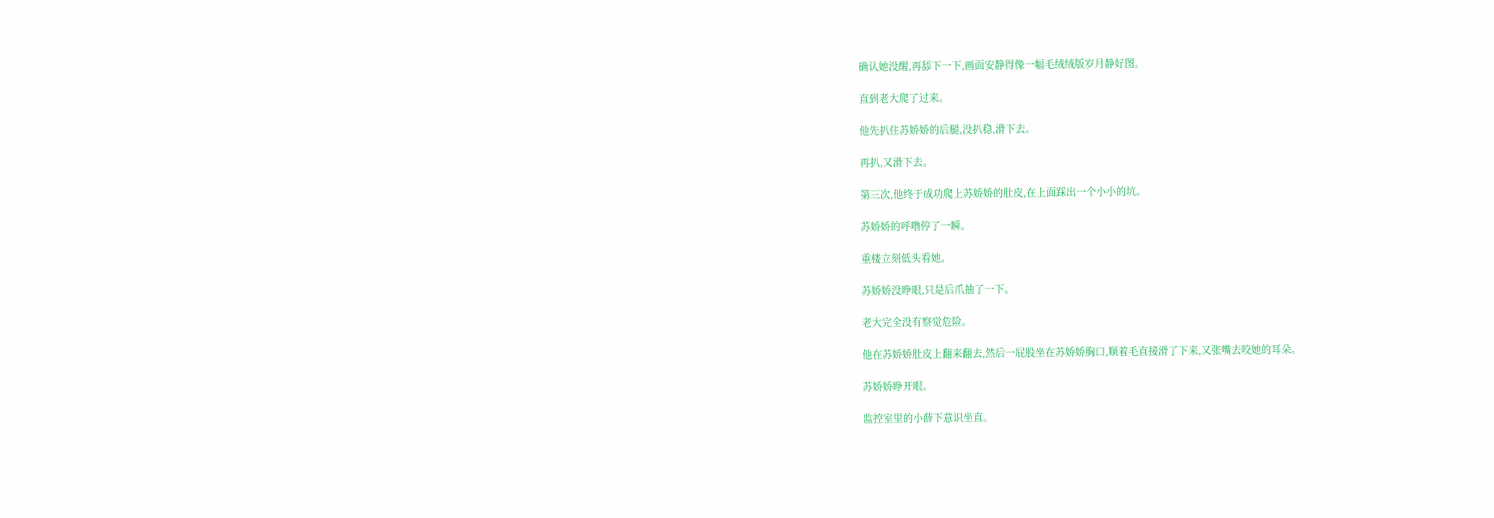确认她没醒,再舔下一下,画面安静得像一幅毛绒绒版岁月静好图。

直到老大爬了过来。

他先扒住苏娇娇的后腿,没扒稳,滑下去。

再扒,又滑下去。

第三次,他终于成功爬上苏娇娇的肚皮,在上面踩出一个小小的坑。

苏娇娇的呼噜停了一瞬。

重楼立刻低头看她。

苏娇娇没睁眼,只是后爪抽了一下。

老大完全没有察觉危险。

他在苏娇娇肚皮上翻来翻去,然后一屁股坐在苏娇娇胸口,顺着毛直接滑了下来,又张嘴去咬她的耳朵。

苏娇娇睁开眼。

监控室里的小薛下意识坐直。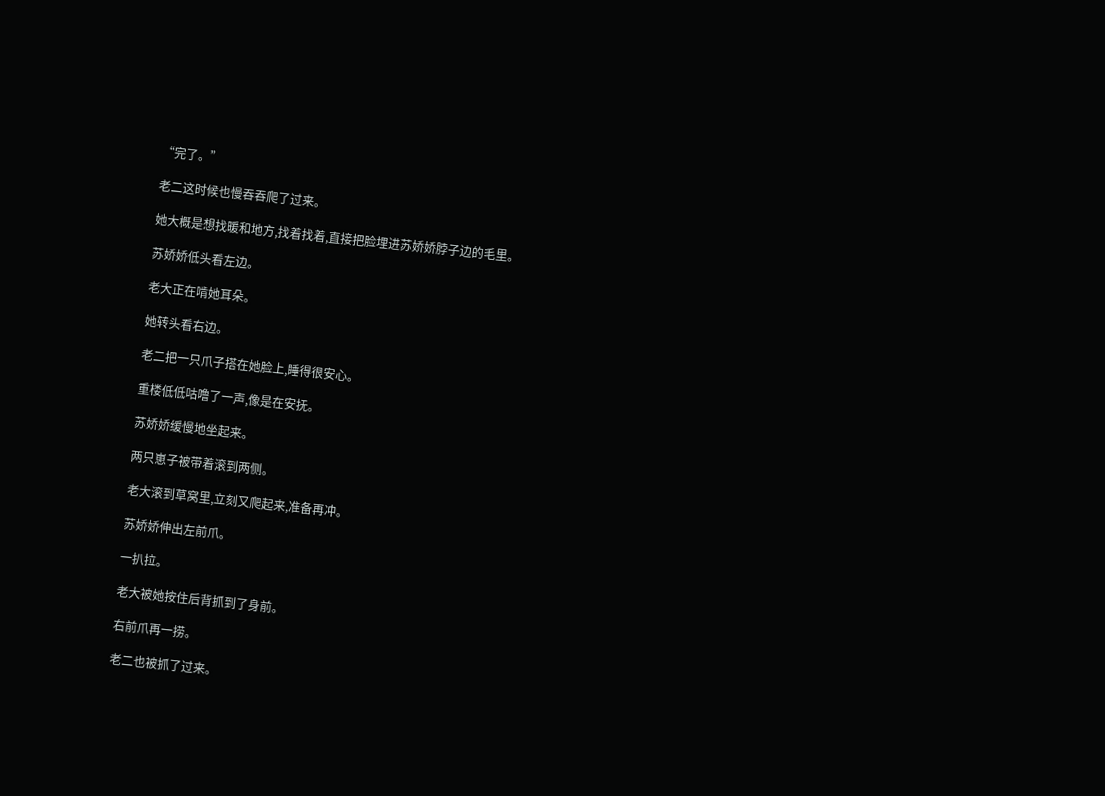“完了。”

老二这时候也慢吞吞爬了过来。

她大概是想找暖和地方,找着找着,直接把脸埋进苏娇娇脖子边的毛里。

苏娇娇低头看左边。

老大正在啃她耳朵。

她转头看右边。

老二把一只爪子搭在她脸上,睡得很安心。

重楼低低咕噜了一声,像是在安抚。

苏娇娇缓慢地坐起来。

两只崽子被带着滚到两侧。

老大滚到草窝里,立刻又爬起来,准备再冲。

苏娇娇伸出左前爪。

一扒拉。

老大被她按住后背抓到了身前。

右前爪再一捞。

老二也被抓了过来。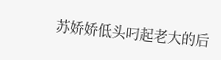苏娇娇低头叼起老大的后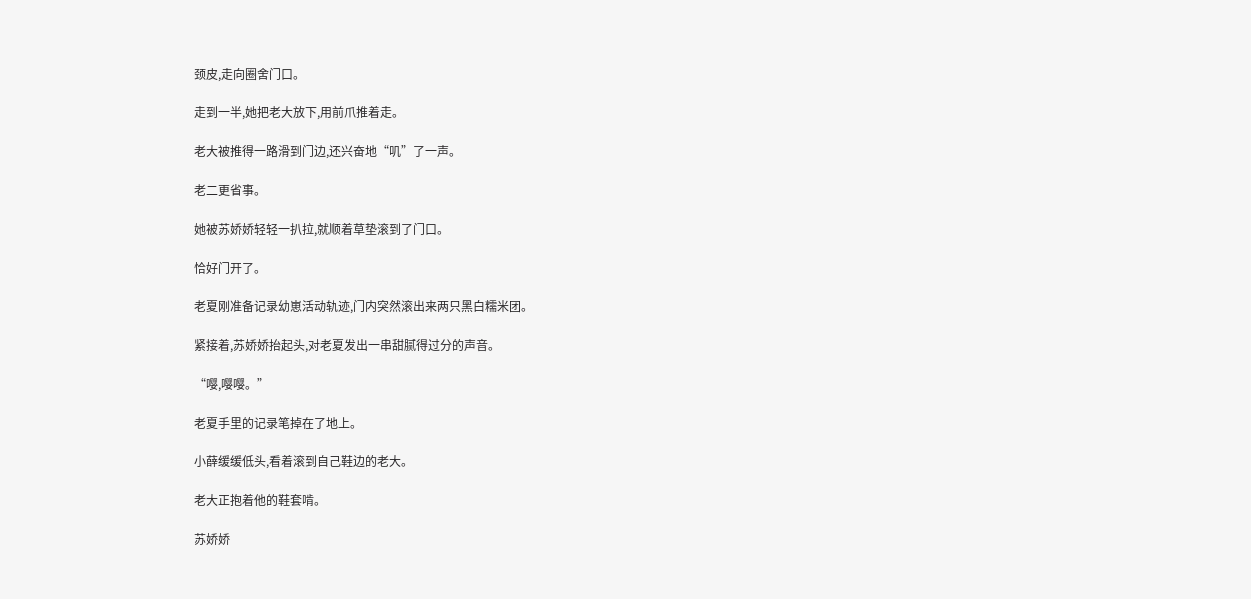颈皮,走向圈舍门口。

走到一半,她把老大放下,用前爪推着走。

老大被推得一路滑到门边,还兴奋地“叽”了一声。

老二更省事。

她被苏娇娇轻轻一扒拉,就顺着草垫滚到了门口。

恰好门开了。

老夏刚准备记录幼崽活动轨迹,门内突然滚出来两只黑白糯米团。

紧接着,苏娇娇抬起头,对老夏发出一串甜腻得过分的声音。

“嘤,嘤嘤。”

老夏手里的记录笔掉在了地上。

小薛缓缓低头,看着滚到自己鞋边的老大。

老大正抱着他的鞋套啃。

苏娇娇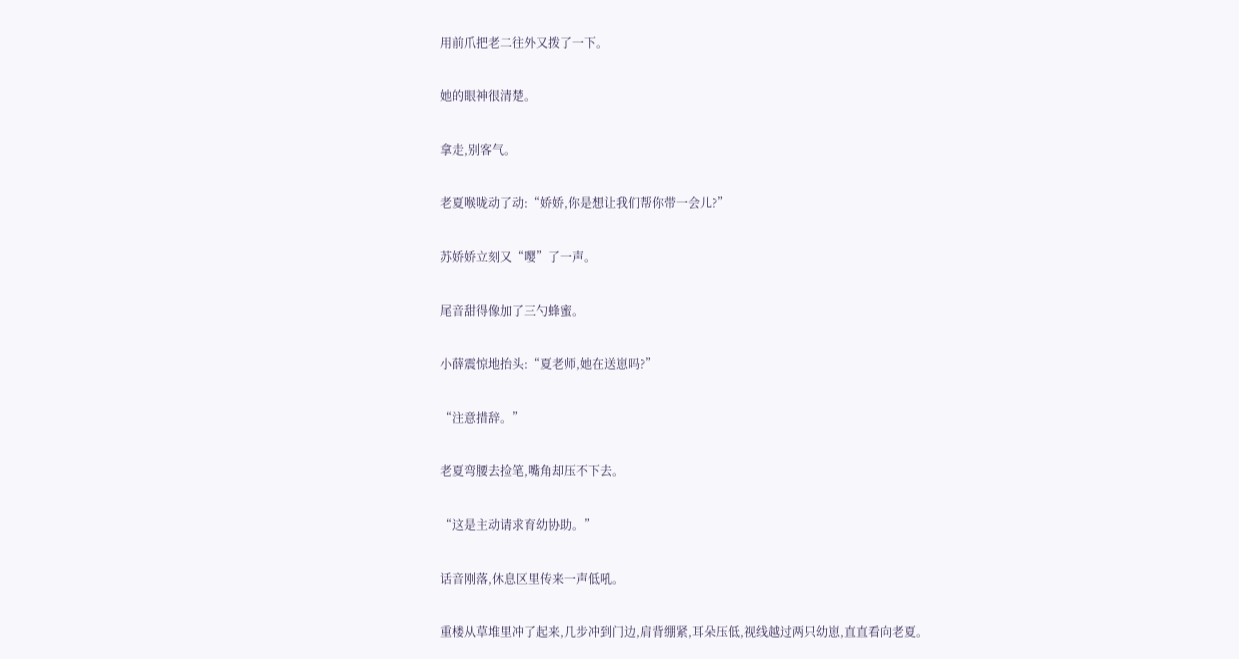用前爪把老二往外又拨了一下。

她的眼神很清楚。

拿走,别客气。

老夏喉咙动了动:“娇娇,你是想让我们帮你带一会儿?”

苏娇娇立刻又“嘤”了一声。

尾音甜得像加了三勺蜂蜜。

小薛震惊地抬头:“夏老师,她在送崽吗?”

“注意措辞。”

老夏弯腰去捡笔,嘴角却压不下去。

“这是主动请求育幼协助。”

话音刚落,休息区里传来一声低吼。

重楼从草堆里冲了起来,几步冲到门边,肩背绷紧,耳朵压低,视线越过两只幼崽,直直看向老夏。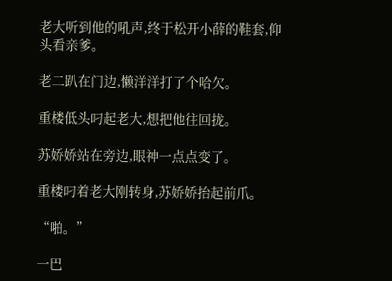老大听到他的吼声,终于松开小薛的鞋套,仰头看亲爹。

老二趴在门边,懒洋洋打了个哈欠。

重楼低头叼起老大,想把他往回拢。

苏娇娇站在旁边,眼神一点点变了。

重楼叼着老大刚转身,苏娇娇抬起前爪。

“啪。”

一巴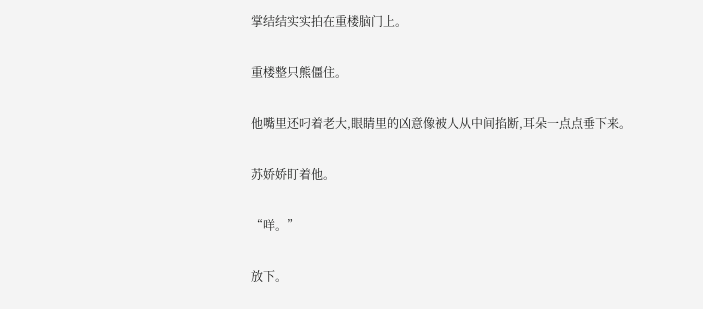掌结结实实拍在重楼脑门上。

重楼整只熊僵住。

他嘴里还叼着老大,眼睛里的凶意像被人从中间掐断,耳朵一点点垂下来。

苏娇娇盯着他。

“咩。”

放下。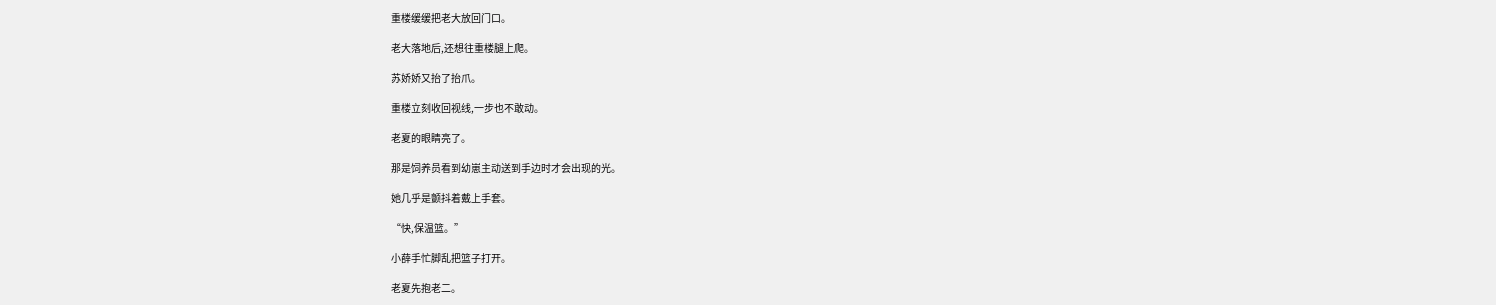重楼缓缓把老大放回门口。

老大落地后,还想往重楼腿上爬。

苏娇娇又抬了抬爪。

重楼立刻收回视线,一步也不敢动。

老夏的眼睛亮了。

那是饲养员看到幼崽主动送到手边时才会出现的光。

她几乎是颤抖着戴上手套。

“快,保温篮。”

小薛手忙脚乱把篮子打开。

老夏先抱老二。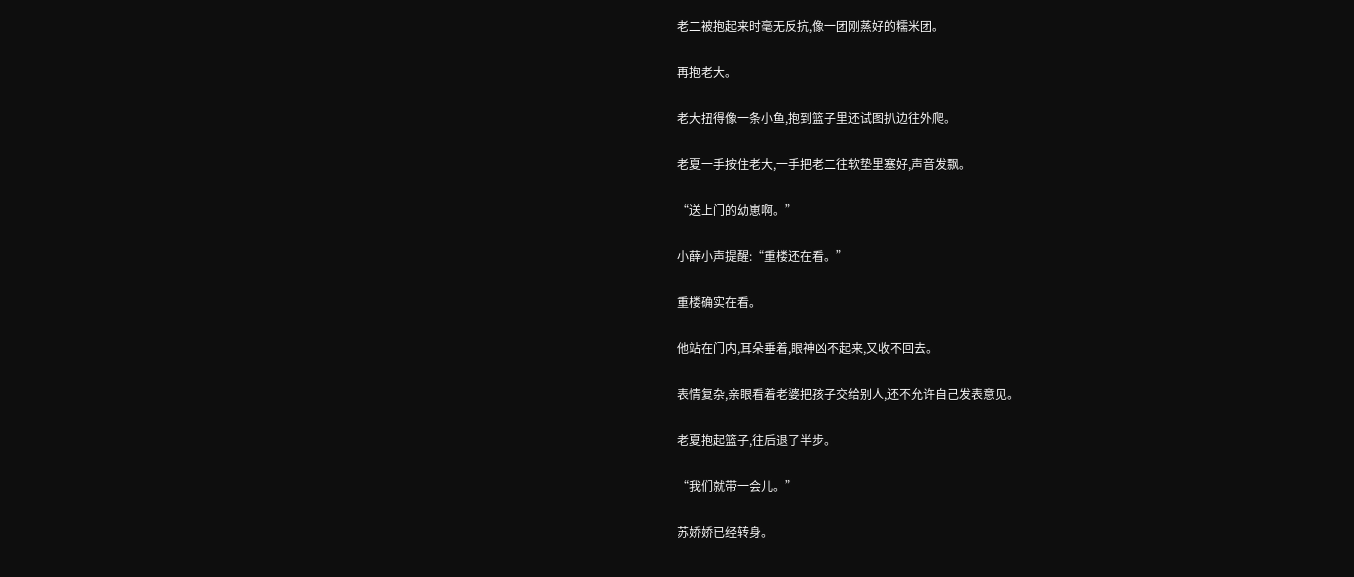老二被抱起来时毫无反抗,像一团刚蒸好的糯米团。

再抱老大。

老大扭得像一条小鱼,抱到篮子里还试图扒边往外爬。

老夏一手按住老大,一手把老二往软垫里塞好,声音发飘。

“送上门的幼崽啊。”

小薛小声提醒:“重楼还在看。”

重楼确实在看。

他站在门内,耳朵垂着,眼神凶不起来,又收不回去。

表情复杂,亲眼看着老婆把孩子交给别人,还不允许自己发表意见。

老夏抱起篮子,往后退了半步。

“我们就带一会儿。”

苏娇娇已经转身。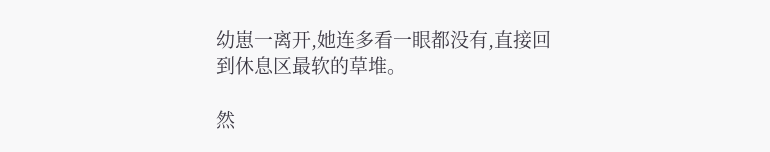幼崽一离开,她连多看一眼都没有,直接回到休息区最软的草堆。

然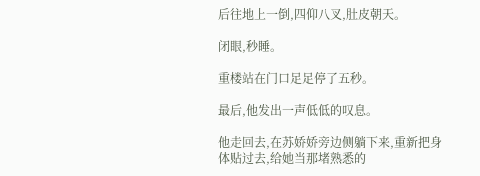后往地上一倒,四仰八叉,肚皮朝天。

闭眼,秒睡。

重楼站在门口足足停了五秒。

最后,他发出一声低低的叹息。

他走回去,在苏娇娇旁边侧躺下来,重新把身体贴过去,给她当那堵熟悉的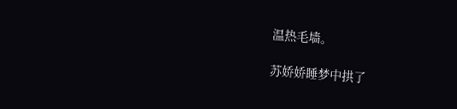温热毛墙。

苏娇娇睡梦中拱了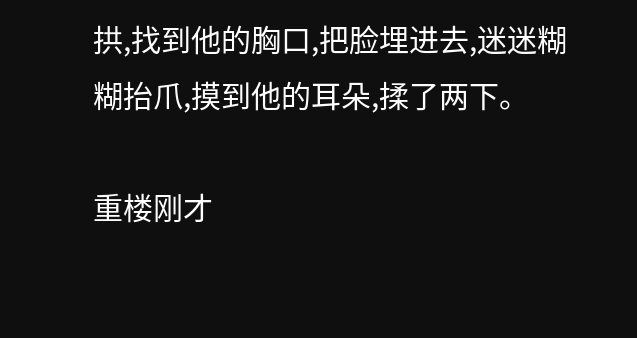拱,找到他的胸口,把脸埋进去,迷迷糊糊抬爪,摸到他的耳朵,揉了两下。

重楼刚才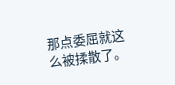那点委屈就这么被揉散了。